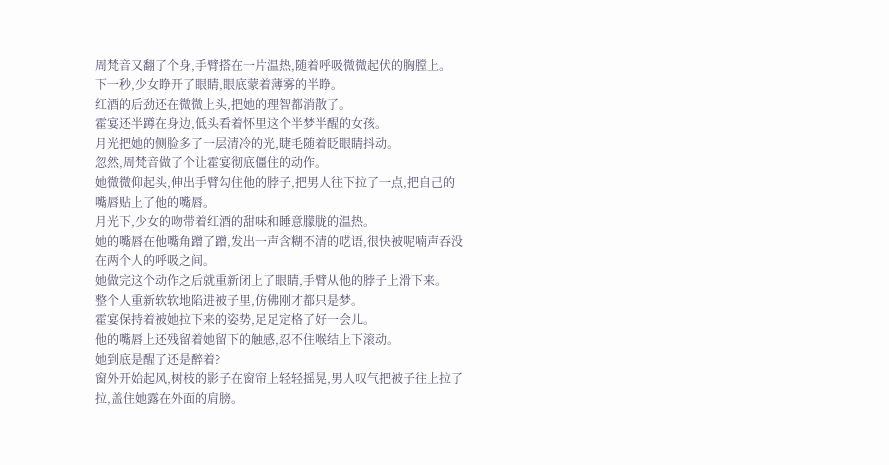周梵音又翻了个身,手臂搭在一片温热,随着呼吸微微起伏的胸膛上。
下一秒,少女睁开了眼睛,眼底蒙着薄雾的半睁。
红酒的后劲还在微微上头,把她的理智都消散了。
霍宴还半蹲在身边,低头看着怀里这个半梦半醒的女孩。
月光把她的侧脸多了一层清冷的光,睫毛随着眨眼睛抖动。
忽然,周梵音做了个让霍宴彻底僵住的动作。
她微微仰起头,伸出手臂勾住他的脖子,把男人往下拉了一点,把自己的嘴唇贴上了他的嘴唇。
月光下,少女的吻带着红酒的甜味和睡意朦胧的温热。
她的嘴唇在他嘴角蹭了蹭,发出一声含糊不清的呓语,很快被呢喃声吞没在两个人的呼吸之间。
她做完这个动作之后就重新闭上了眼睛,手臂从他的脖子上滑下来。
整个人重新软软地陷进被子里,仿佛刚才都只是梦。
霍宴保持着被她拉下来的姿势,足足定格了好一会儿。
他的嘴唇上还残留着她留下的触感,忍不住喉结上下滚动。
她到底是醒了还是醉着?
窗外开始起风,树枝的影子在窗帘上轻轻摇晃,男人叹气把被子往上拉了拉,盖住她露在外面的肩膀。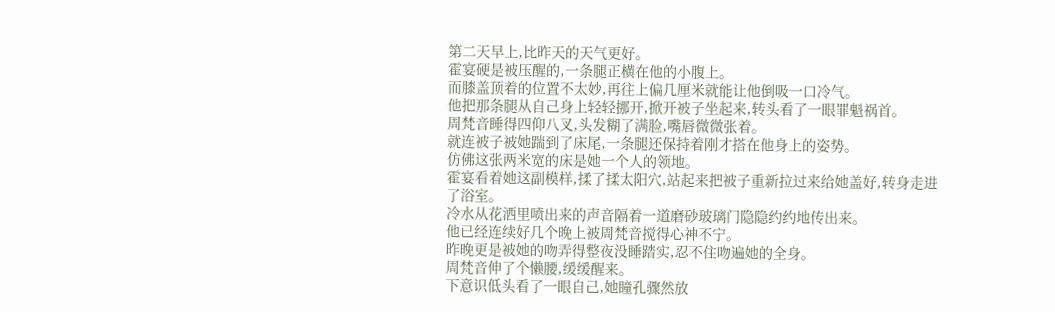第二天早上,比昨天的天气更好。
霍宴硬是被压醒的,一条腿正横在他的小腹上。
而膝盖顶着的位置不太妙,再往上偏几厘米就能让他倒吸一口冷气。
他把那条腿从自己身上轻轻挪开,掀开被子坐起来,转头看了一眼罪魁祸首。
周梵音睡得四仰八叉,头发糊了满脸,嘴唇微微张着。
就连被子被她踹到了床尾,一条腿还保持着刚才搭在他身上的姿势。
仿佛这张两米宽的床是她一个人的领地。
霍宴看着她这副模样,揉了揉太阳穴,站起来把被子重新拉过来给她盖好,转身走进了浴室。
冷水从花洒里喷出来的声音隔着一道磨砂玻璃门隐隐约约地传出来。
他已经连续好几个晚上被周梵音搅得心神不宁。
昨晚更是被她的吻弄得整夜没睡踏实,忍不住吻遍她的全身。
周梵音伸了个懒腰,缓缓醒来。
下意识低头看了一眼自己,她瞳孔骤然放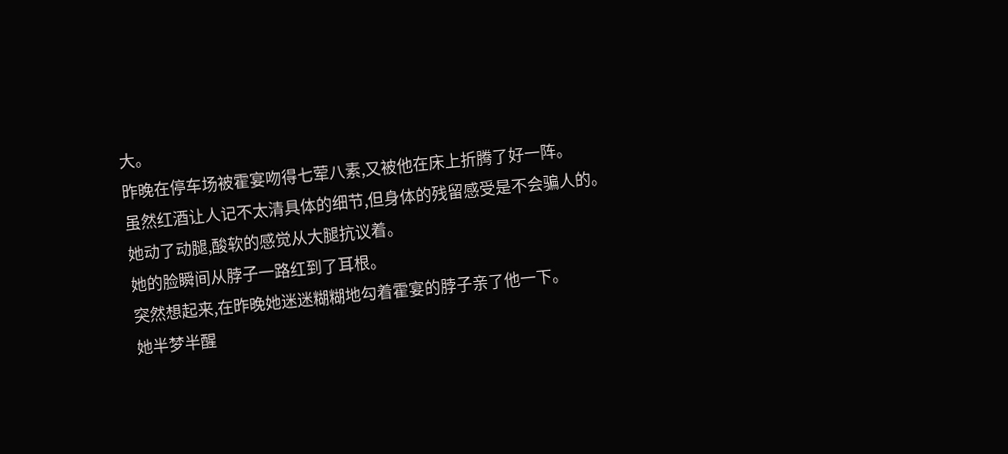大。
昨晚在停车场被霍宴吻得七荤八素,又被他在床上折腾了好一阵。
虽然红酒让人记不太清具体的细节,但身体的残留感受是不会骗人的。
她动了动腿,酸软的感觉从大腿抗议着。
她的脸瞬间从脖子一路红到了耳根。
突然想起来,在昨晚她迷迷糊糊地勾着霍宴的脖子亲了他一下。
她半梦半醒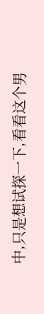中,只是想试探一下,看看这个男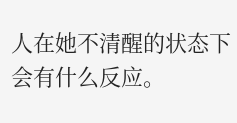人在她不清醒的状态下会有什么反应。